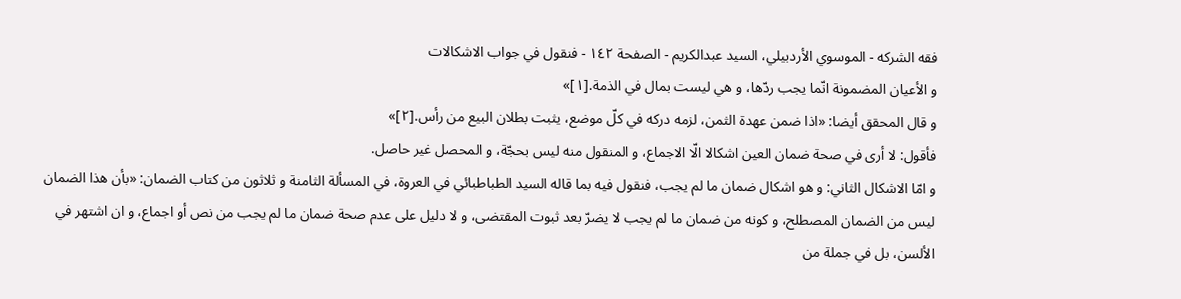فقه الشركه - الموسوي الأردبيلي، السيد عبدالكريم - الصفحة ١٤٢ - فنقول في جواب الاشكالات
و الأعيان المضمونة انّما يجب ردّها، و هي ليست بمال في الذمة.[١]»
و قال المحقق أيضا: «اذا ضمن عهدة الثمن، لزمه دركه في كلّ موضع، يثبت بطلان البيع من رأس.[٢]»
فأقول: لا أرى في صحة ضمان العين اشكالا الّا الاجماع، و المنقول منه ليس بحجّة، و المحصل غير حاصل.
و امّا الاشكال الثاني: و هو اشكال ضمان ما لم يجب، فنقول فيه بما قاله السيد الطباطبائي في العروة، في المسألة الثامنة و ثلاثون من كتاب الضمان: «بأن هذا الضمان ليس من الضمان المصطلح، و كونه من ضمان ما لم يجب لا يضرّ بعد ثبوت المقتضى، و لا دليل على عدم صحة ضمان ما لم يجب من نص أو اجماع، و ان اشتهر في الألسن، بل في جملة من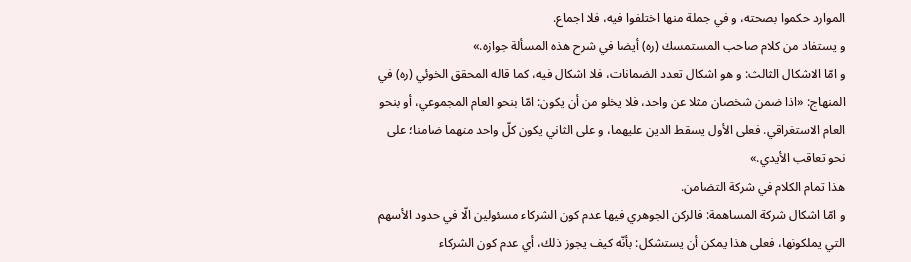الموارد حكموا بصحته، و في جملة منها اختلفوا فيه، فلا اجماع.
و يستفاد من كلام صاحب المستمسك (ره) أيضا في شرح هذه المسألة جوازه.»
و امّا الاشكال الثالث: و هو اشكال تعدد الضمانات، فلا اشكال فيه، كما قاله المحقق الخوئي (ره) في المنهاج: «اذا ضمن شخصان مثلا عن واحد، فلا يخلو من أن يكون: امّا بنحو العام المجموعي، أو بنحو العام الاستغراقي. فعلى الأول يسقط الدين عليهما، و على الثاني يكون كلّ واحد منهما ضامنا؛ على نحو تعاقب الأيدي.»
هذا تمام الكلام في شركة التضامن.
و امّا اشكال شركة المساهمة: فالركن الجوهري فيها عدم كون الشركاء مسئولين الّا في حدود الأسهم التي يملكونها، فعلى هذا يمكن أن يستشكل: بأنّه كيف يجوز ذلك، أي عدم كون الشركاء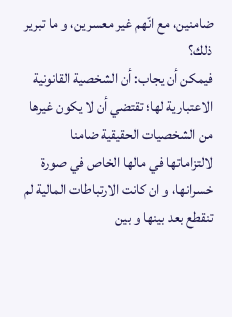ضامنين، مع انّهم غير معسرين، و ما تبرير ذلك؟
فيمكن أن يجاب: أن الشخصية القانونية الاعتبارية لها؛ تقتضي أن لا يكون غيرها من الشخصيات الحقيقية ضامنا لالتزاماتها في مالها الخاص في صورة خسرانها، و ان كانت الارتباطات المالية لم تنقطع بعد بينها و بين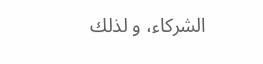الشركاء، و لذلك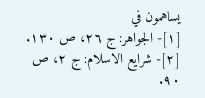يساهمون في
[١]- الجواهر: ج ٢٦، ص ١٣٠.
[٢]- شرايع الاسلام: ج ٢، ص ٩٠.